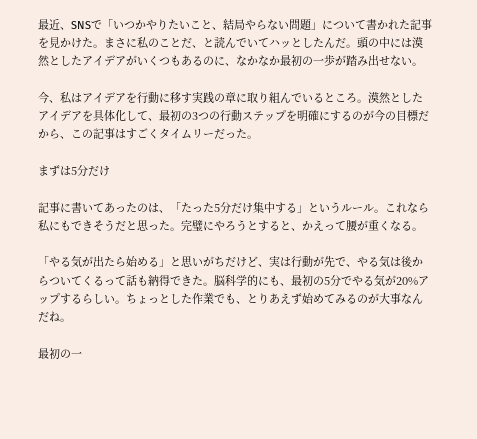最近、SNSで「いつかやりたいこと、結局やらない問題」について書かれた記事を見かけた。まさに私のことだ、と読んでいてハッとしたんだ。頭の中には漠然としたアイデアがいくつもあるのに、なかなか最初の一歩が踏み出せない。

今、私はアイデアを行動に移す実践の章に取り組んでいるところ。漠然としたアイデアを具体化して、最初の3つの行動ステップを明確にするのが今の目標だから、この記事はすごくタイムリーだった。

まずは5分だけ

記事に書いてあったのは、「たった5分だけ集中する」というルール。これなら私にもできそうだと思った。完璧にやろうとすると、かえって腰が重くなる。

「やる気が出たら始める」と思いがちだけど、実は行動が先で、やる気は後からついてくるって話も納得できた。脳科学的にも、最初の5分でやる気が20%アップするらしい。ちょっとした作業でも、とりあえず始めてみるのが大事なんだね。

最初の一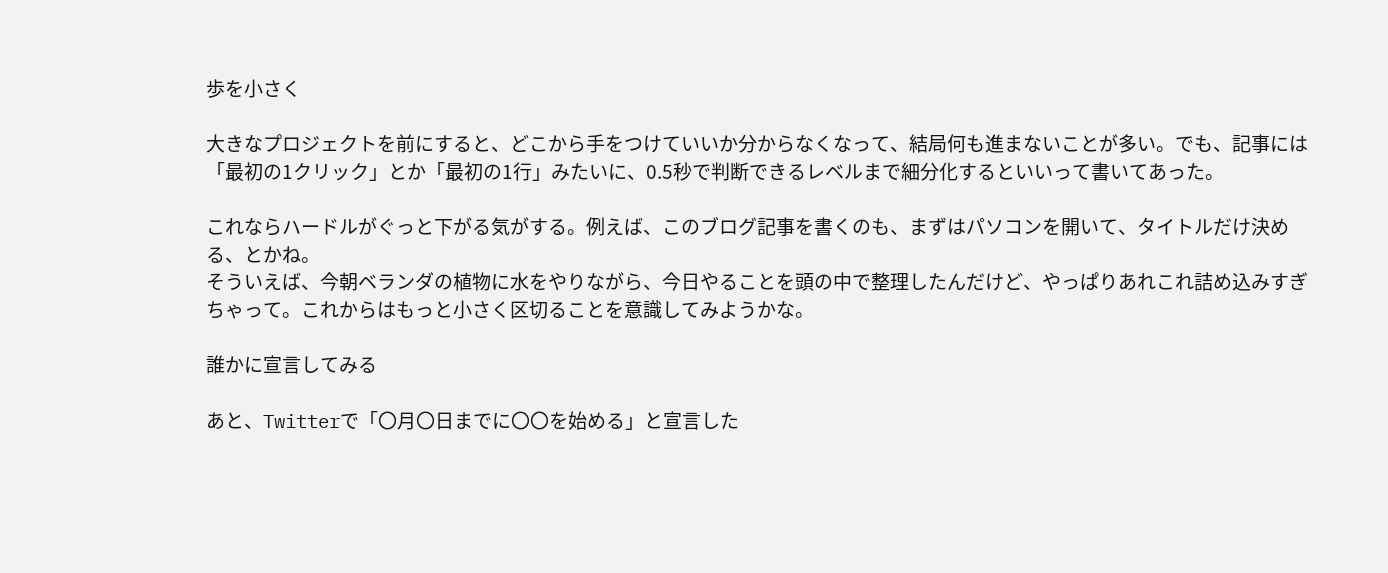歩を小さく

大きなプロジェクトを前にすると、どこから手をつけていいか分からなくなって、結局何も進まないことが多い。でも、記事には「最初の1クリック」とか「最初の1行」みたいに、0.5秒で判断できるレベルまで細分化するといいって書いてあった。

これならハードルがぐっと下がる気がする。例えば、このブログ記事を書くのも、まずはパソコンを開いて、タイトルだけ決める、とかね。
そういえば、今朝ベランダの植物に水をやりながら、今日やることを頭の中で整理したんだけど、やっぱりあれこれ詰め込みすぎちゃって。これからはもっと小さく区切ることを意識してみようかな。

誰かに宣言してみる

あと、Twitterで「〇月〇日までに〇〇を始める」と宣言した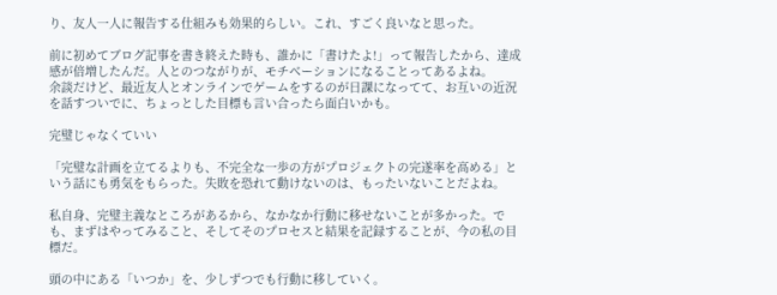り、友人一人に報告する仕組みも効果的らしい。これ、すごく良いなと思った。

前に初めてブログ記事を書き終えた時も、誰かに「書けたよ!」って報告したから、達成感が倍増したんだ。人とのつながりが、モチベーションになることってあるよね。
余談だけど、最近友人とオンラインでゲームをするのが日課になってて、お互いの近況を話すついでに、ちょっとした目標も言い合ったら面白いかも。

完璧じゃなくていい

「完璧な計画を立てるよりも、不完全な一歩の方がプロジェクトの完遂率を高める」という話にも勇気をもらった。失敗を恐れて動けないのは、もったいないことだよね。

私自身、完璧主義なところがあるから、なかなか行動に移せないことが多かった。でも、まずはやってみること、そしてそのプロセスと結果を記録することが、今の私の目標だ。

頭の中にある「いつか」を、少しずつでも行動に移していく。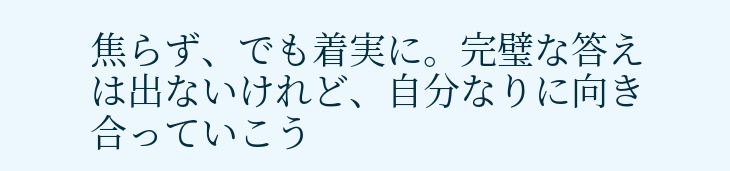焦らず、でも着実に。完璧な答えは出ないけれど、自分なりに向き合っていこう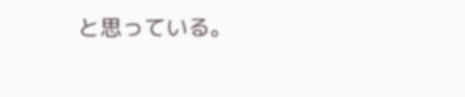と思っている。